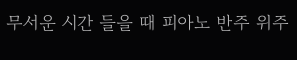무서운 시간 들을 때 피아노 반주 위주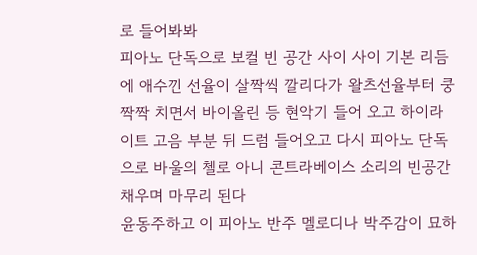로 들어봐봐
피아노 단독으로 보컬 빈 공간 사이 사이 기본 리듬에 애수낀 선율이 살짝씩 깔리다가 왈츠선율부터 쿵짝짝 치면서 바이올린 등 현악기 들어 오고 하이라이트 고음 부분 뒤 드럼 들어오고 다시 피아노 단독으로 바울의 첼로 아니 콘트라베이스 소리의 빈공간 채우며 마무리 된다
윤동주하고 이 피아노 반주 멜로디나 박주감이 묘하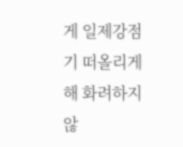게 일제강점기 떠올리게 해 화려하지 않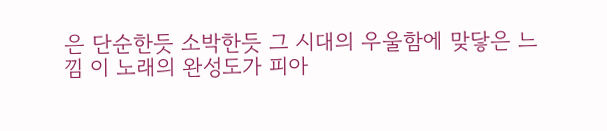은 단순한듯 소박한듯 그 시대의 우울함에 맞닿은 느낌 이 노래의 완성도가 피아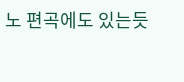노 편곡에도 있는듯